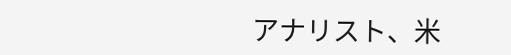アナリスト、米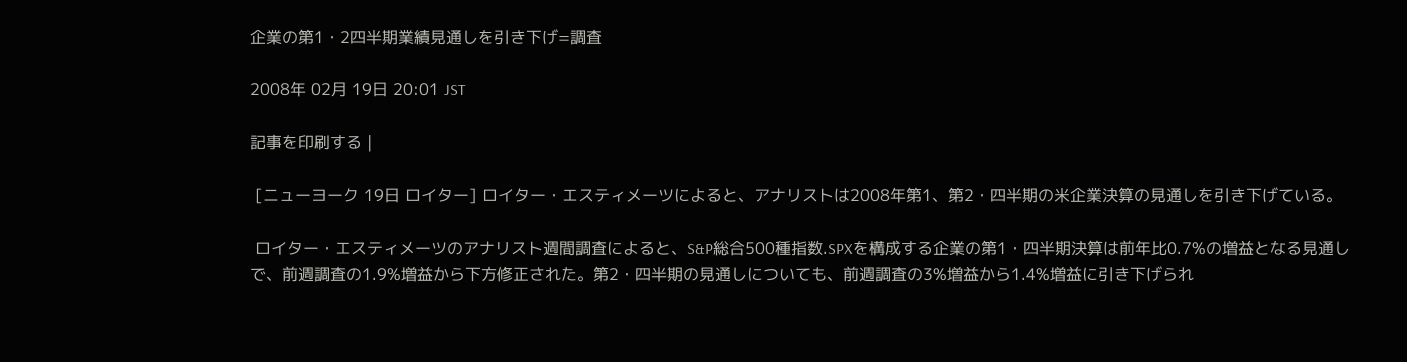企業の第1・2四半期業績見通しを引き下げ=調査

2008年 02月 19日 20:01 JST

記事を印刷する |

 [ニューヨーク 19日 ロイター] ロイター・エスティメーツによると、アナリストは2008年第1、第2・四半期の米企業決算の見通しを引き下げている。

 ロイター・エスティメーツのアナリスト週間調査によると、S&P総合500種指数.SPXを構成する企業の第1・四半期決算は前年比0.7%の増益となる見通しで、前週調査の1.9%増益から下方修正された。第2・四半期の見通しについても、前週調査の3%増益から1.4%増益に引き下げられ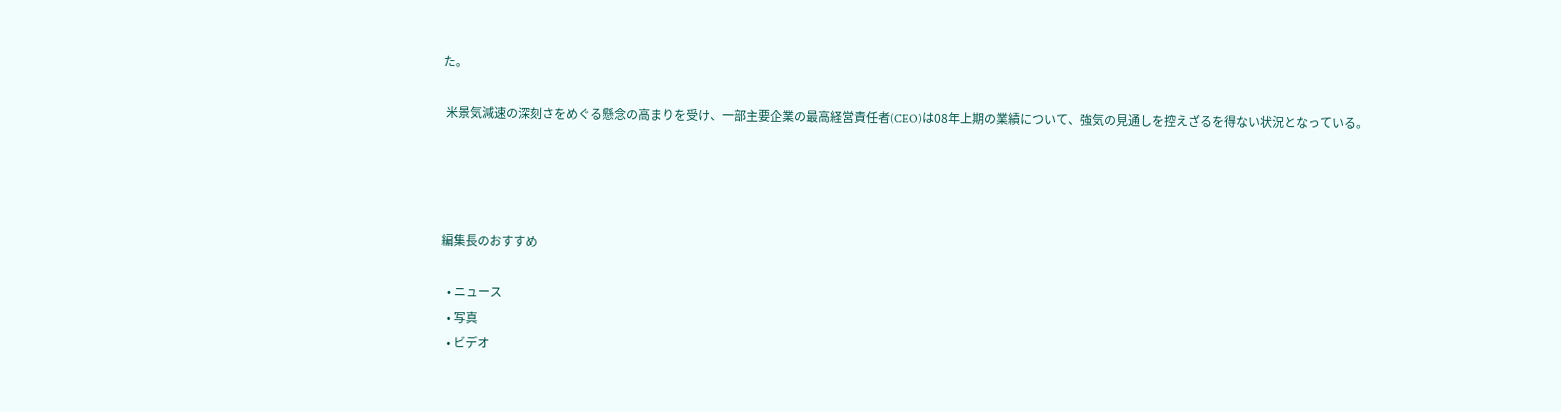た。

 米景気減速の深刻さをめぐる懸念の高まりを受け、一部主要企業の最高経営責任者(CEO)は08年上期の業績について、強気の見通しを控えざるを得ない状況となっている。




編集長のおすすめ

  • ニュース
  • 写真
  • ビデオ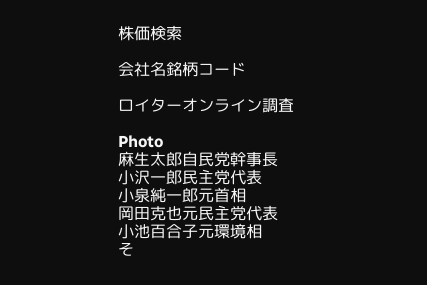株価検索

会社名銘柄コード

ロイターオンライン調査

Photo
麻生太郎自民党幹事長
小沢一郎民主党代表
小泉純一郎元首相
岡田克也元民主党代表
小池百合子元環境相
そ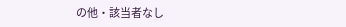の他・該当者なし